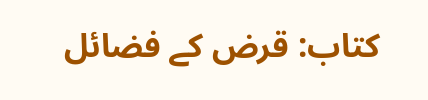کتاب: قرض کے فضائل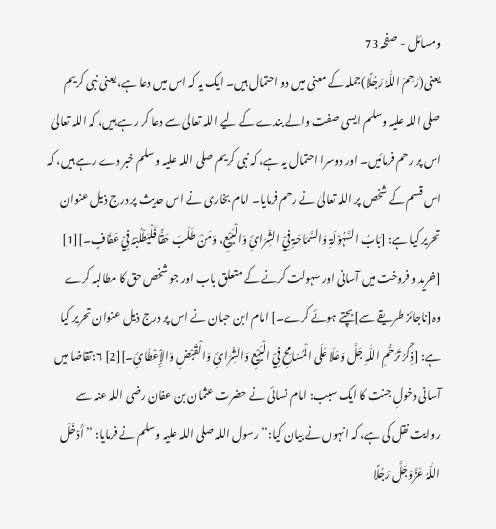ومسائل - صفحہ 73
یعنی(رَحِمَ اللّٰہُ رَجُلًا)جملہ کے معنی میں دو احتمال ہیں۔ ایک یہ کہ اس میں دعا ہے، یعنی نبی کریم صلی اللہ علیہ وسلم ایسی صفت والے بندے کے لیے اللہ تعالیٰ سے دعا کر رہے ہیں، کہ اللہ تعالیٰ اس پر رحم فرمائیں۔ اور دوسرا احتمال یہ ہے، کہ نبی کریم صلی اللہ علیہ وسلم خبر دے رہے ہیں، کہ اس قسم کے شخص پر اللہ تعالیٰ نے رحم فرمایا۔ امام بخاری نے اس حدیث پر درج ذیل عنوان تحریر کیا ہے: [بَابُ السَّہُوْلَۃِ وَالسَّمَاحَۃِ فِيْ الشِّرَائِ وَالْبَیْعِ، وَمَنْ طَلَبَ حَقًّا فَلْیَطْلُبْہُ فِيْ عَفَافٍ۔][1] [خرید و فروخت میں آسانی اور سہولت کرنے کے متعلق باب اور جو شخص حق کا مطالبہ کرے وہ[ناجائز طریقے سے]بچتے ہوئے کرے۔] امام ابن حبان نے اس پر درج ذیل عنوان تحریر کیا ہے: [ذِکْرُ تَرَحُّمِ اللّٰہِ جَلَّ وَعَلَا عَلَی الْمُسَامِحِ فِيْ الْبَیْعِ وَالشِّرَائِ وَالْقَبْضِ وَالإِْعْطَائِ۔][2] ۶:تقاضا میں آسانی دخولِ جنت کا ایک سبب: امام نسائی نے حضرت عثمان بن عفان رضی اللہ عنہ سے روایت نقل کی ہے، کہ انہوں نے بیان کیا:’’رسول اللہ صلی اللہ علیہ وسلم نے فرمایا: ’’ أَدْخَلَ اللّٰہُ عَزَّوَجَلَّ رَجُلًا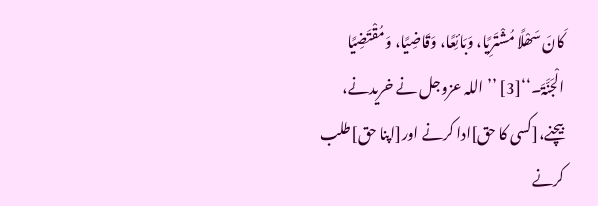کَانَ سَھْلًا مُشْتَرِیًا، وَبَائِعًا، وَقَاضِیًا، وَمُقْتَضِیًا الْجَنَّۃَ۔‘‘[3] ’’ اللہ عزوجل نے خریدنے، بیچنے،[کسی کا حق]ادا کرنے اور[اپنا حق]طلب کرنے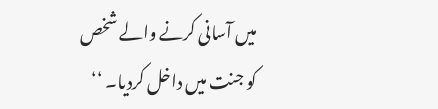میں آسانی کرنے والے شخص کو جنت میں داخل کردیا۔ ‘‘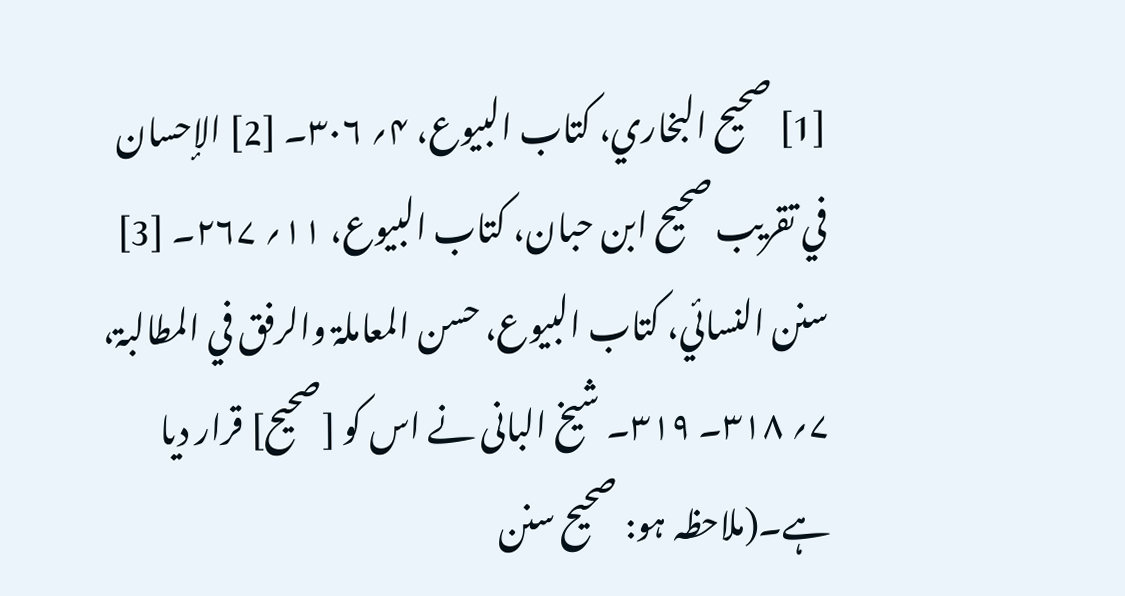[1] صحیح البخاري، کتاب البیوع، ۴؍ ۳۰۶۔ [2] الإحسان في تقریب صحیح ابن حبان، کتاب البیوع، ۱۱؍ ۲۶۷۔ [3] سنن النسائي، کتاب البیوع، حسن المعاملۃ والرفق في المطالبۃ، ۷؍ ۳۱۸۔ ۳۱۹۔ شیخ البانی نے اس کو [صحیح] قرار دیا ہے۔(ملاحظہ ہو: صحیح سنن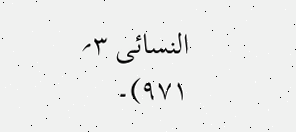النسائی ۳؍ ۹۷۱)۔